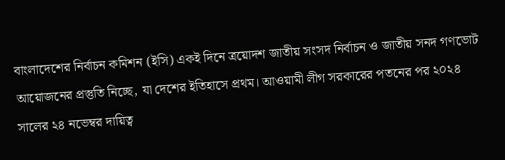বাংলাদেশের নির্বাচন কমিশন (ইসি) একই দিনে ত্রয়োদশ জাতীয় সংসদ নির্বাচন ও জাতীয় সনদ গণভোট আয়োজনের প্রস্তুতি নিচ্ছে, যা দেশের ইতিহাসে প্রথম। আওয়ামী লীগ সরকারের পতনের পর ২০২৪ সালের ২৪ নভেম্বর দায়িত্ব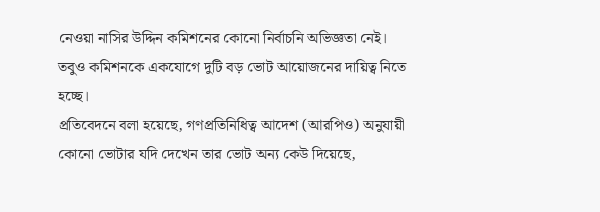নেওয়া নাসির উদ্দিন কমিশনের কোনো নির্বাচনি অভিজ্ঞতা নেই। তবুও কমিশনকে একযোগে দুটি বড় ভোট আয়োজনের দায়িত্ব নিতে হচ্ছে।
প্রতিবেদনে বলা হয়েছে, গণপ্রতিনিধিত্ব আদেশ (আরপিও) অনুযায়ী কোনো ভোটার যদি দেখেন তার ভোট অন্য কেউ দিয়েছে,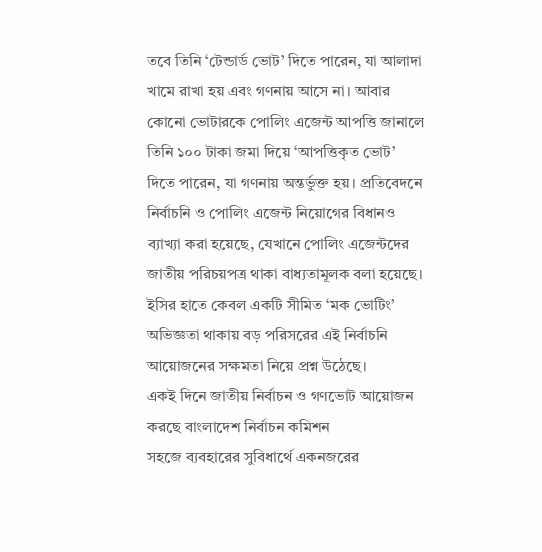তবে তিনি ‘টেন্ডার্ড ভোট’ দিতে পারেন, যা আলাদা খামে রাখা হয় এবং গণনায় আসে না। আবার কোনো ভোটারকে পোলিং এজেন্ট আপত্তি জানালে তিনি ১০০ টাকা জমা দিয়ে ‘আপত্তিকৃত ভোট’ দিতে পারেন, যা গণনায় অন্তর্ভুক্ত হয়। প্রতিবেদনে নির্বাচনি ও পোলিং এজেন্ট নিয়োগের বিধানও ব্যাখ্যা করা হয়েছে, যেখানে পোলিং এজেন্টদের জাতীয় পরিচয়পত্র থাকা বাধ্যতামূলক বলা হয়েছে।
ইসির হাতে কেবল একটি সীমিত ‘মক ভোটিং’ অভিজ্ঞতা থাকায় বড় পরিসরের এই নির্বাচনি আয়োজনের সক্ষমতা নিয়ে প্রশ্ন উঠেছে।
একই দিনে জাতীয় নির্বাচন ও গণভোট আয়োজন করছে বাংলাদেশ নির্বাচন কমিশন
সহজে ব্যবহারের সুবিধার্থে একনজরের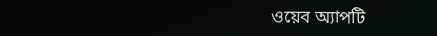ওয়েব অ্যাপটি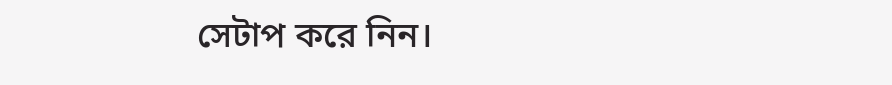সেটাপ করে নিন।